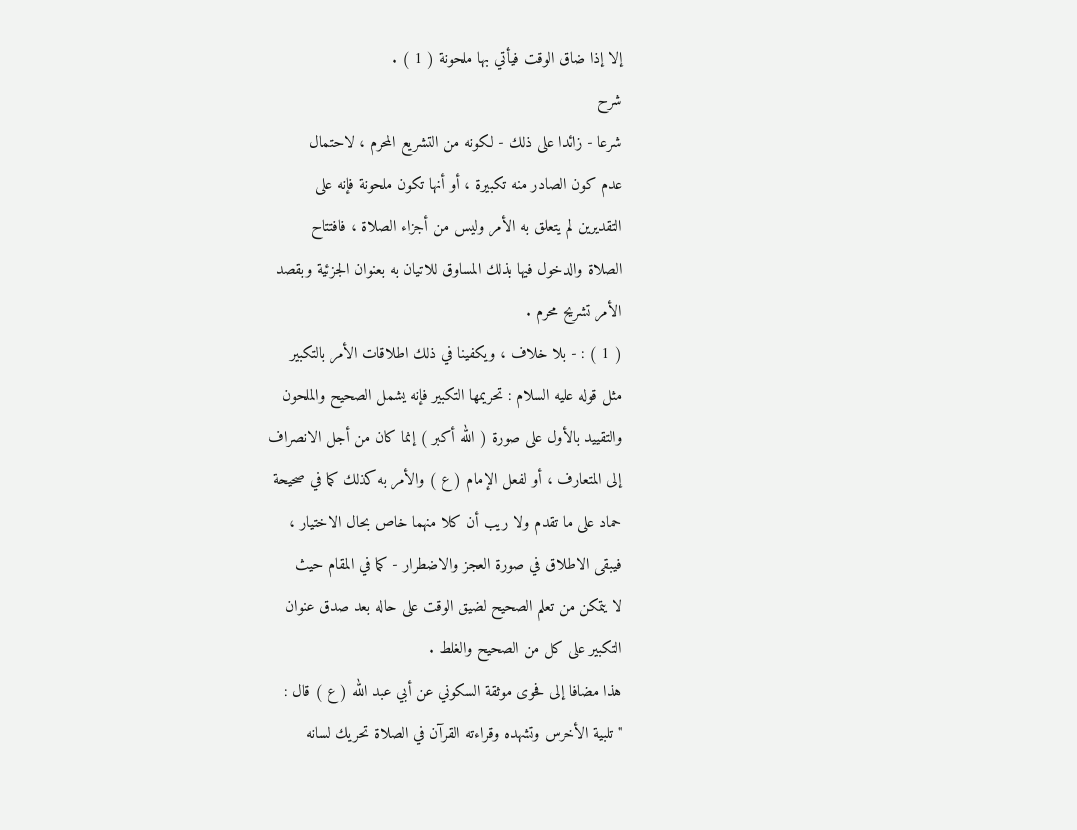إلا إذا ضاق الوقت فيأتي بها ملحونة ( 1 ) .
شرح
شرعا - زائدا على ذلك - لكونه من التشريع المحرم ، لاحتمال
عدم كون الصادر منه تكبيرة ، أو أنها تكون ملحونة فإنه على
التقديرين لم يتعلق به الأمر وليس من أجزاء الصلاة ، فافتتاح
الصلاة والدخول فيها بذلك المساوق للاتيان به بعنوان الجزئية وبقصد
الأمر تشريح محرم .
( 1 ) : - بلا خلاف ، ويكفينا في ذلك اطلاقات الأمر بالتكبير
مثل قوله عليه السلام : تحريمها التكبير فإنه يشمل الصحيح والملحون
والتقييد بالأول على صورة ( الله أكبر ) إنما كان من أجل الانصراف
إلى المتعارف ، أو لفعل الإمام ( ع ) والأمر به كذلك كما في صحيحة
حماد على ما تقدم ولا ريب أن كلا منهما خاص بحال الاختيار ،
فيبقى الاطلاق في صورة العجز والاضطرار - كما في المقام حيث
لا يتمكن من تعلم الصحيح لضيق الوقت على حاله بعد صدق عنوان
التكبير على كل من الصحيح والغلط .
هذا مضافا إلى فحوى موثقة السكوني عن أبي عبد الله ( ع ) قال :
" تلبية الأخرس وتشهده وقراءته القرآن في الصلاة تحريك لسانه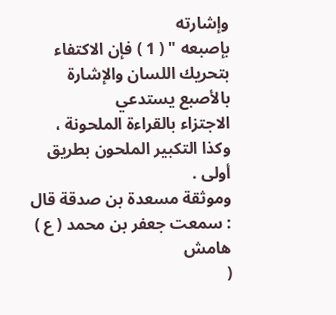وإشارته
بإصبعه " ( 1 ) فإن الاكتفاء بتحريك اللسان والإشارة بالأصبع يستدعي
الاجتزاء بالقراءة الملحونة ، وكذا التكبير الملحون بطريق أولى .
وموثقة مسعدة بن صدقة قال : سمعت جعفر بن محمد ( ع )
هامش
(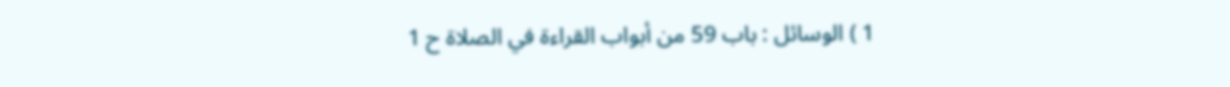1 ) الوسائل : باب 59 من أبواب القراءة في الصلاة ح 1